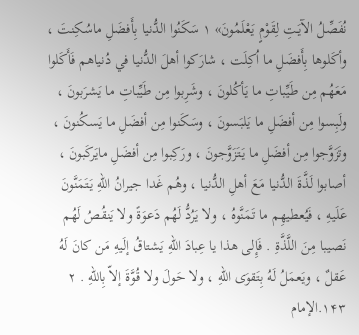نُفَصِّلُ الآيَـتِ لِقَوْمٍ يَعْلَمُونَ» ۱ سَكَنُوا الدُّنيا بِأَفضَلِ ماسُكِنتَ ، وأكَلوها بِأَفضَلِ ما اُكِلَت ، شارَكوا أهلَ الدُّنيا في دُنياهم فَأَكَلوا مَعَهُم مِن طَيِّباتِ ما يَأكُلونَ ، وشَرِبوا مِن طَيِّباتِ ما يَشرَبونَ ، ولَبِسوا مِن أفضَلِ ما يَلبَسونَ ، وسَكَنوا مِن أفضَلِ ما يَسكُنونَ ، وتَزَوَّجوا مِن أفضَلِ ما يَتَزَوَّجونَ ، ورَكِبوا مِن أفضَلِ مايَركَبونَ ، أصابوا لَذَّةَ الدُّنيا مَعَ أهلِ الدُّنيا ، وهُم غَدا جيرانُ اللّهِ يَتَمَنَّونَ عَلَيهِ ، فَيُعطيهِم ما تَمَنَّوهُ ، ولا يَرُدُّ لَهُم دَعوَةً ولا يَنقُصُ لَهُم نَصيبا مِنَ اللَّذَّةِ . فَإِلى هذا يا عِبادَ اللّهِ يَشتاقُ إلَيهِ مَن كانَ لَهُ عَقلٌ ، ويَعمَلُ لَهُ بِتَقوَى اللّهِ ، ولا حَولَ ولا قُوَّةَ إلاّ بِاللّهِ . ۲
۱۴۳.الإمام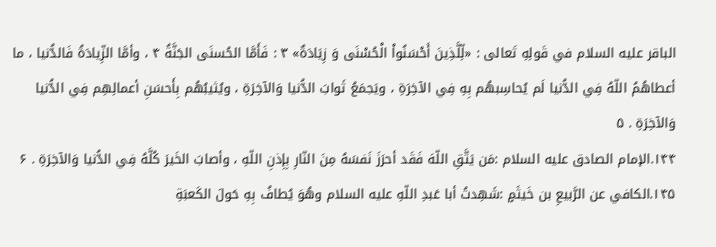الباقر عليه السلام في قَولِهِ تَعالى : «لِّلَّذِينَ أَحْسَنُواْ الْحُسْنَى وَ زِيَادَةٌ» ۳ : فَأَمَّا الحُسنَى الجَنَّةُ ۴ ، وأمَّا الزِّيادَةُ فَالدُّنيا ، ما أعطاهُمُ اللّهُ فِي الدُّنيا لَم يُحاسِبهُم بِهِ فِي الآخِرَةِ ، ويَجمَعُ ثَوابَ الدُّنيا وَالآخِرَةِ ، ويُثيبُهُم بِأَحسَنِ أعمالِهِم فِي الدُّنيا وَالآخِرَةِ . ۵
۱۴۴.الإمام الصادق عليه السلام :مَن يَتَّقِ اللّهَ فَقَد أحرَزَ نَفسَهُ مِنَ النّارِ بِإِذنِ اللّهِ ، وأصابَ الخَيرَ كُلَّهُ فِي الدُّنيا وَالآخِرَةِ . ۶
۱۴۵.الكافي عن الرَّبيعِ بن خَيثَمٍ :شَهِدتُ أبا عَبدِ اللّهِ عليه السلام وهُوَ يُطافُ بِهِ حَولَ الكَعبَةِ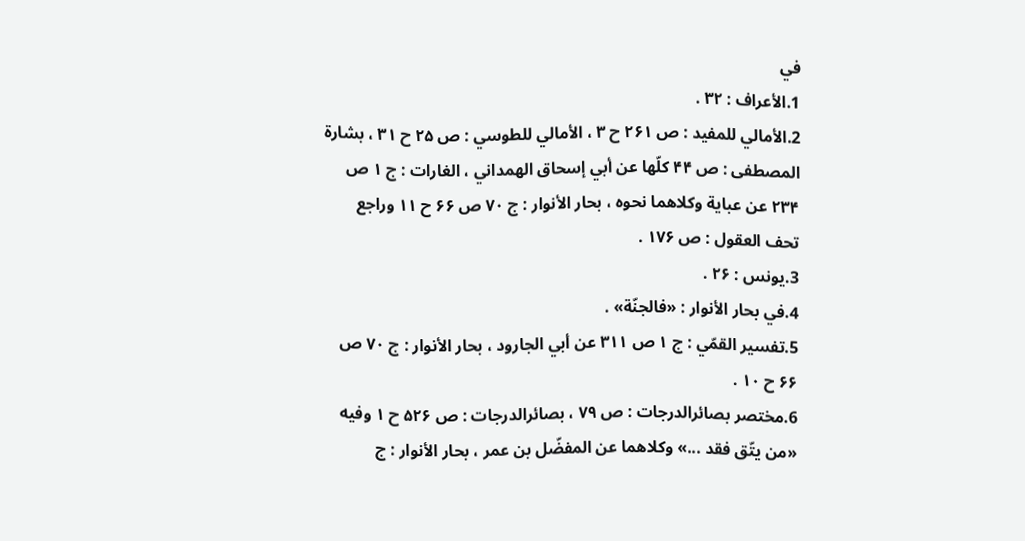في
1.الأعراف : ۳۲ .
2.الأمالي للمفيد : ص ۲۶۱ ح ۳ ، الأمالي للطوسي : ص ۲۵ ح ۳۱ ، بشارة المصطفى : ص ۴۴ كلّها عن أبي إسحاق الهمداني ، الغارات : ج ۱ ص ۲۳۴ عن عباية وكلاهما نحوه ، بحار الأنوار : ج ۷۰ ص ۶۶ ح ۱۱ وراجع تحف العقول : ص ۱۷۶ .
3.يونس : ۲۶ .
4.في بحار الأنوار : «فالجنّة» .
5.تفسير القمّي : ج ۱ ص ۳۱۱ عن أبي الجارود ، بحار الأنوار : ج ۷۰ ص ۶۶ ح ۱۰ .
6.مختصر بصائرالدرجات : ص ۷۹ ، بصائرالدرجات : ص ۵۲۶ ح ۱ وفيه «من يتّق فقد ...» وكلاهما عن المفضّل بن عمر ، بحار الأنوار : ج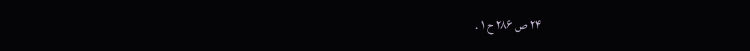۲۴ ص ۲۸۶ ح ۱ .